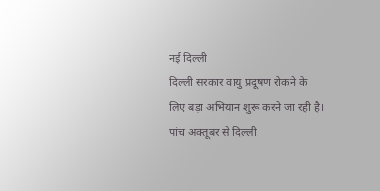नई दिल्ली
दिल्ली सरकार वायु प्रदूषण रोकने के लिए बड़ा अभियान शुरू करने जा रही है। पांच अक्तूबर से दिल्ली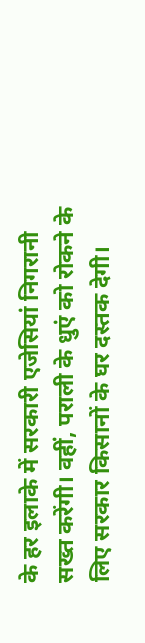के हर इलाके में सरकारी एजेसियां निगरानी सख्त करेंगी। वहीं, पराली के धुएं को रोकने के लिए सरकार किसानों के घर दस्तक देगी।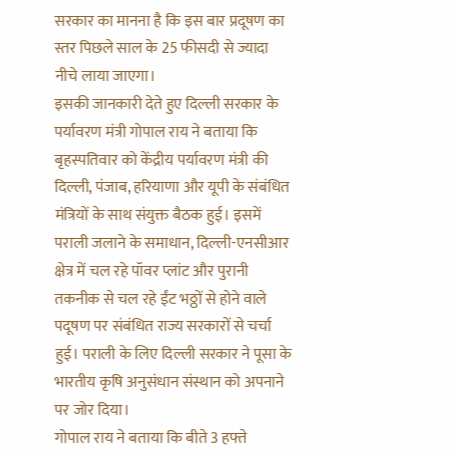सरकार का मानना है कि इस बार प्रदूषण का स्तर पिछले साल के 25 फीसदी से ज्यादा नीचे लाया जाएगा।
इसकी जानकारी देते हुए दिल्ली सरकार के पर्यावरण मंत्री गोपाल राय ने बताया कि बृहस्पतिवार को केंद्रीय पर्यावरण मंत्री की दिल्ली, पंजाब, हरियाणा और यूपी के संबंधित मंत्रियों के साथ संयुक्त बैठक हुई। इसमें पराली जलाने के समाधान, दिल्ली-एनसीआर क्षेत्र में चल रहे पॉवर प्लांट और पुरानी तकनीक से चल रहे ईंट भठ्ठों से होने वाले पदूषण पर संबंधित राज्य सरकारों से चर्चा हुई। पराली के लिए दिल्ली सरकार ने पूसा के भारतीय कृषि अनुसंधान संस्थान को अपनाने पर जोर दिया।
गोपाल राय ने बताया कि बीते 3 हफ्ते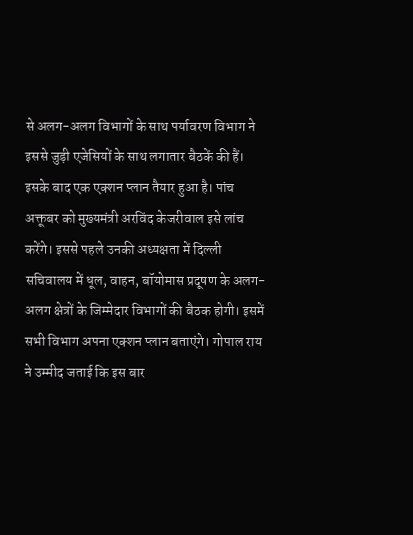से अलग-अलग विभागों के साथ पर्यावरण विभाग ने इससे जुड़ी एजेसियों के साथ लगातार बैठकें की हैं। इसके बाद एक एक्शन प्लान तैयार हुआ है। पांच अक्तूबर को मुख्यमंत्री अरविंद केजरीवाल इसे लांच करेंगे। इससे पहले उनकी अध्यक्षता में दिल्ली सचिवालय में धूल, वाहन, बॉयोमास प्रदूषण के अलग-अलग क्षेत्रों के जिम्मेदार विभागों की बैठक होगी। इसमें सभी विभाग अपना एक्शन प्लान बताएंगे। गोपाल राय ने उम्मीद जताई कि इस बार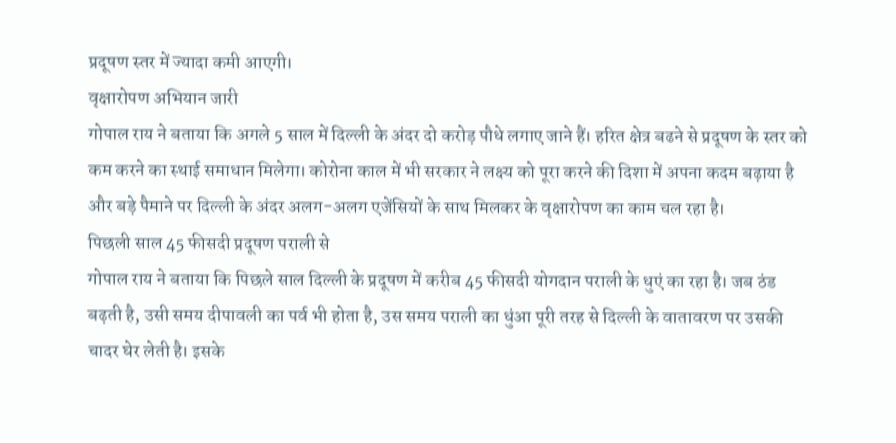प्रदूषण स्तर में ज्यादा कमी आएगी।
वृक्षारोपण अभियान जारी
गोपाल राय ने बताया कि अगले 5 साल में दिल्ली के अंदर दो करोड़ पौधे लगाए जाने हैं। हरित क्षेत्र बढने से प्रदूषण के स्तर को कम करने का स्थाई समाधान मिलेगा। कोरोना काल में भी सरकार ने लक्ष्य को पूरा करने की दिशा में अपना कदम बढ़ाया है और बड़े पैमाने पर दिल्ली के अंदर अलग-अलग एजेंसियों के साथ मिलकर के वृक्षारोपण का काम चल रहा है।
पिछली साल 45 फीसदी प्रदूषण पराली से
गोपाल राय ने बताया कि पिछले साल दिल्ली के प्रदूषण में करीब 45 फीसदी योगदान पराली के धुएं का रहा है। जब ठंड बढ़ती है, उसी समय दीपावली का पर्व भी होता है, उस समय पराली का धुंआ पूरी तरह से दिल्ली के वातावरण पर उसकी चादर घेर लेती है। इसके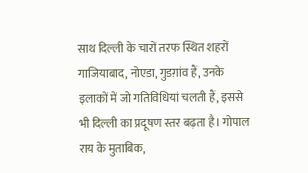साथ दिल्ली के चारों तरफ स्थित शहरों गाजियाबाद, नोएडा, गुडग़ांव हैं, उनके इलाकों में जो गतिविधियां चलती हैं, इससे भी दिल्ली का प्रदूषण स्तर बढ़ता है। गोपाल राय के मुताबिक,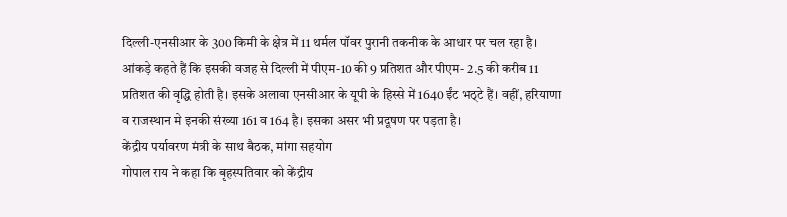दिल्ली-एनसीआर के 300 किमी के क्षेत्र में 11 थर्मल पॉवर पुरानी तकनीक के आधार पर चल रहा है। आंकड़े कहते हैं कि इसकी वजह से दिल्ली में पीएम-10 की 9 प्रतिशत और पीएम- 2.5 की करीब 11 प्रतिशत की वृद्धि होती है। इसके अलावा एनसीआर के यूपी के हिस्से में 1640 ईंट भठ्टे हैं। वहीं, हरियाणा व राजस्थान मे इनकी संख्या 161 व 164 है। इसका असर भी प्रदूषण पर पड़ता है।
केंद्रीय पर्यावरण मंत्री के साथ बैठक, मांगा सहयोग
गोपाल राय ने कहा कि बृहस्पतिवार को केंद्रीय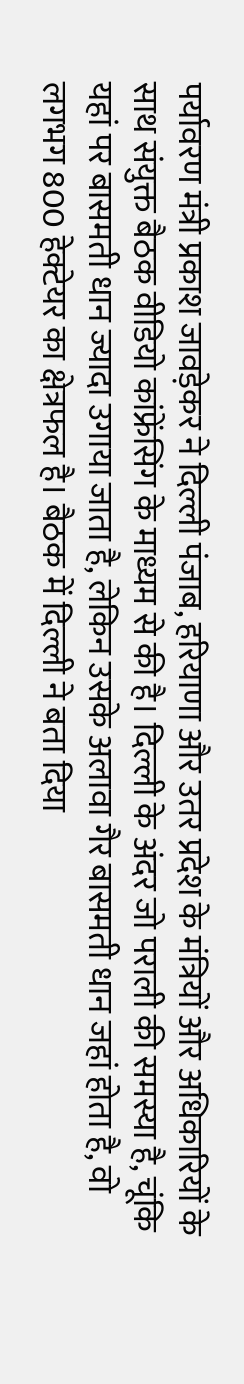पर्यावरण मंत्री प्रकाश जावड़ेकर ने दिल्ली पंजाब, हरियाणा और उतर प्रदेश के मंत्रियों और अधिकारियों के साथ संयुक्त बैठक वीडियो कांफ्रेंसिंग के माध्यम से की है। दिल्ली के अंदर जो पराली की समस्या है, चूंकि यहां पर बासमती धान ज्यादा उगाया जाता है, लेकिन उसके अलावा गैर बासमती धान जहां होता है, वो लगभग 800 हेक्टेयर का क्षेत्रफल है। बैठक में दिल्ली ने बता दिया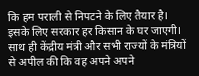कि हम पराली से निपटने के लिए तैयार है। इसके लिए सरकार हर किसान के घर जाएगी। साथ ही केंद्रीय मंत्री और सभी राज्यों के मंत्रियों से अपील की कि वह अपने अपने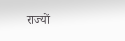राज्यों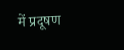में प्रदूषण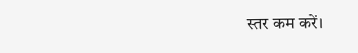स्तर कम करें।